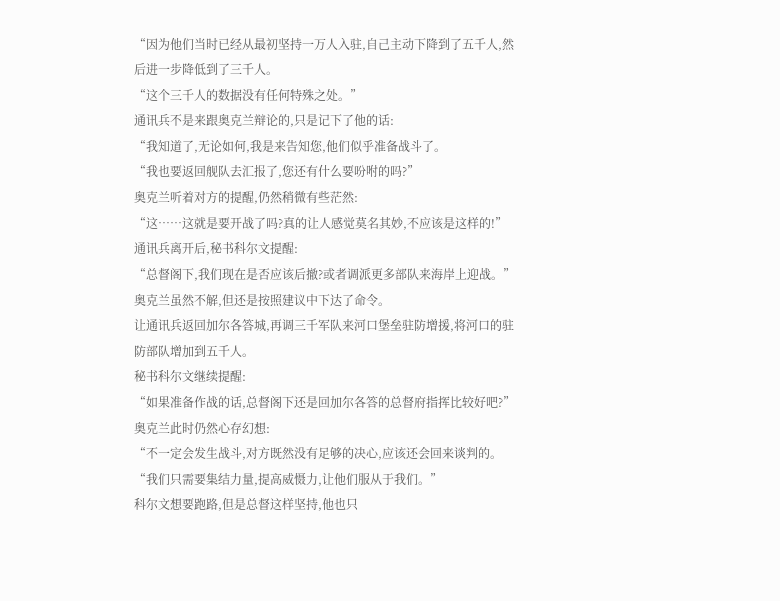“因为他们当时已经从最初坚持一万人入驻,自己主动下降到了五千人,然后进一步降低到了三千人。
“这个三千人的数据没有任何特殊之处。”
通讯兵不是来跟奥克兰辩论的,只是记下了他的话:
“我知道了,无论如何,我是来告知您,他们似乎准备战斗了。
“我也要返回舰队去汇报了,您还有什么要吩咐的吗?”
奥克兰听着对方的提醒,仍然稍微有些茫然:
“这……这就是要开战了吗?真的让人感觉莫名其妙,不应该是这样的!”
通讯兵离开后,秘书科尔文提醒:
“总督阁下,我们现在是否应该后撤?或者调派更多部队来海岸上迎战。”
奥克兰虽然不解,但还是按照建议中下达了命令。
让通讯兵返回加尔各答城,再调三千军队来河口堡垒驻防增援,将河口的驻防部队增加到五千人。
秘书科尔文继续提醒:
“如果准备作战的话,总督阁下还是回加尔各答的总督府指挥比较好吧?”
奥克兰此时仍然心存幻想:
“不一定会发生战斗,对方既然没有足够的决心,应该还会回来谈判的。
“我们只需要集结力量,提高威慑力,让他们服从于我们。”
科尔文想要跑路,但是总督这样坚持,他也只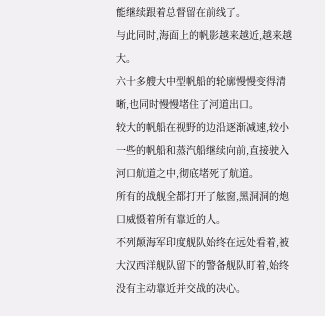能继续跟着总督留在前线了。
与此同时,海面上的帆影越来越近,越来越大。
六十多艘大中型帆船的轮廓慢慢变得清晰,也同时慢慢堵住了河道出口。
较大的帆船在视野的边沿逐渐减速,较小一些的帆船和蒸汽船继续向前,直接驶入河口航道之中,彻底堵死了航道。
所有的战舰全都打开了舷窗,黑洞洞的炮口威慑着所有靠近的人。
不列颠海军印度舰队始终在远处看着,被大汉西洋舰队留下的警备舰队盯着,始终没有主动靠近并交战的决心。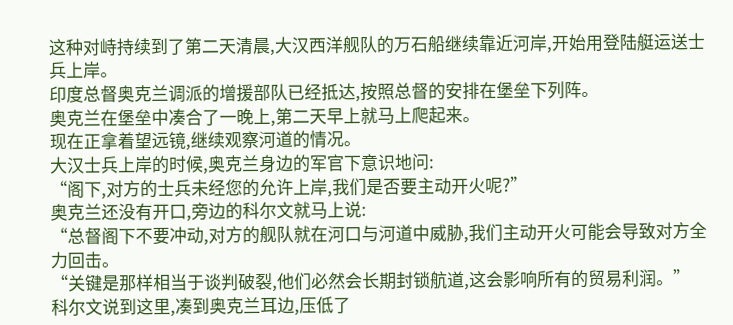这种对峙持续到了第二天清晨,大汉西洋舰队的万石船继续靠近河岸,开始用登陆艇运送士兵上岸。
印度总督奥克兰调派的增援部队已经抵达,按照总督的安排在堡垒下列阵。
奥克兰在堡垒中凑合了一晚上,第二天早上就马上爬起来。
现在正拿着望远镜,继续观察河道的情况。
大汉士兵上岸的时候,奥克兰身边的军官下意识地问:
“阁下,对方的士兵未经您的允许上岸,我们是否要主动开火呢?”
奥克兰还没有开口,旁边的科尔文就马上说:
“总督阁下不要冲动,对方的舰队就在河口与河道中威胁,我们主动开火可能会导致对方全力回击。
“关键是那样相当于谈判破裂,他们必然会长期封锁航道,这会影响所有的贸易利润。”
科尔文说到这里,凑到奥克兰耳边,压低了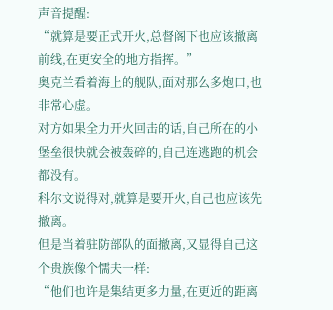声音提醒:
“就算是要正式开火,总督阁下也应该撤离前线,在更安全的地方指挥。”
奥克兰看着海上的舰队,面对那么多炮口,也非常心虚。
对方如果全力开火回击的话,自己所在的小堡垒很快就会被轰碎的,自己连逃跑的机会都没有。
科尔文说得对,就算是要开火,自己也应该先撤离。
但是当着驻防部队的面撤离,又显得自己这个贵族像个懦夫一样:
“他们也许是集结更多力量,在更近的距离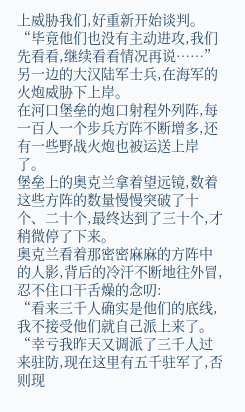上威胁我们,好重新开始谈判。
“毕竟他们也没有主动进攻,我们先看看,继续看看情况再说……”
另一边的大汉陆军士兵,在海军的火炮威胁下上岸。
在河口堡垒的炮口射程外列阵,每一百人一个步兵方阵不断增多,还有一些野战火炮也被运送上岸了。
堡垒上的奥克兰拿着望远镜,数着这些方阵的数量慢慢突破了十个、二十个,最终达到了三十个,才稍微停了下来。
奥克兰看着那密密麻麻的方阵中的人影,背后的冷汗不断地往外冒,忍不住口干舌燥的念叨:
“看来三千人确实是他们的底线,我不接受他们就自己派上来了。
“幸亏我昨天又调派了三千人过来驻防,现在这里有五千驻军了,否则现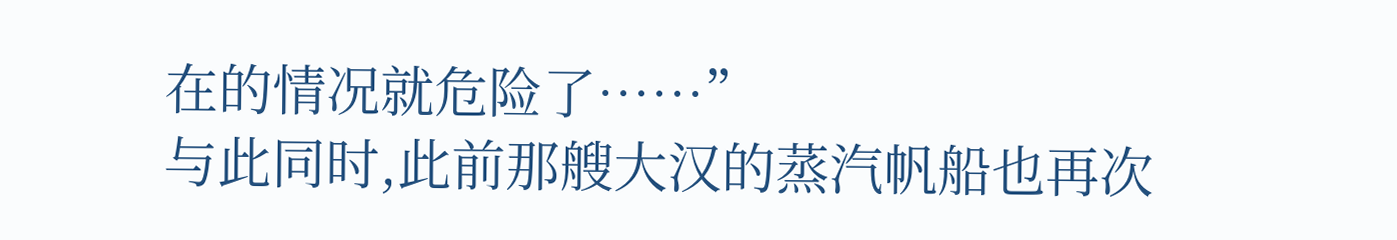在的情况就危险了……”
与此同时,此前那艘大汉的蒸汽帆船也再次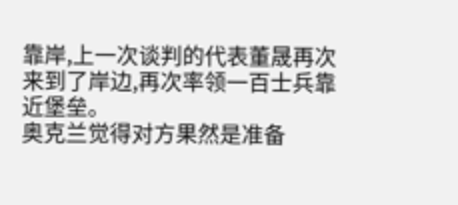靠岸,上一次谈判的代表董晟再次来到了岸边,再次率领一百士兵靠近堡垒。
奥克兰觉得对方果然是准备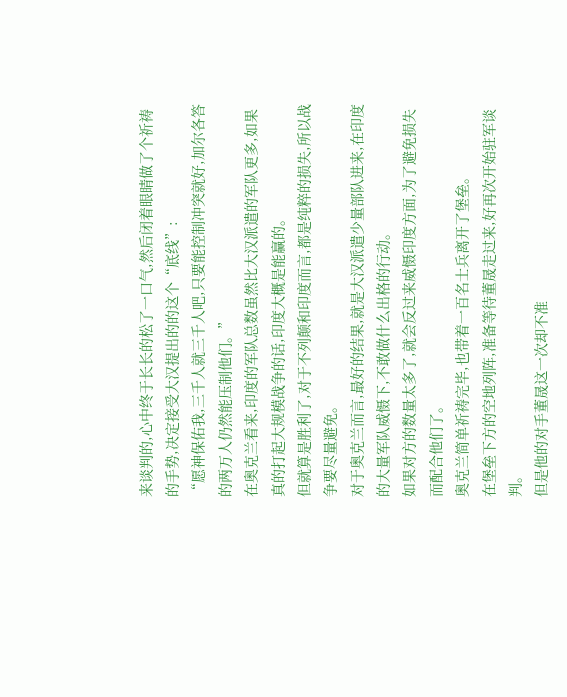来谈判的,心中终于长长的松了一口气,然后闭着眼睛做了个祈祷的手势,决定接受大汉提出的的这个“底线”:
“愿神保佑我,三千人就三千人吧,只要能控制冲突就好,加尔各答的两万人仍然能压制他们。”
在奥克兰看来,印度的军队总数虽然比大汉派遣的军队更多,如果真的打起大规模战争的话,印度大概是能赢的。
但就算是胜利了,对于不列颠和印度而言,都是纯粹的损失,所以战争要尽量避免。
对于奥克兰而言,最好的结果,就是大汉派遣少量部队进来,在印度的大量军队威慑下,不敢做什么出格的行动。
如果对方的数量太多了,就会反过来威慑印度方面,为了避免损失而配合他们了。
奥克兰简单祈祷完毕,也带着一百名士兵离开了堡垒。
在堡垒下方的空地列阵,准备等待董晟走过来,好再次开始驻军谈判。
但是他的对手董晟这一次却不准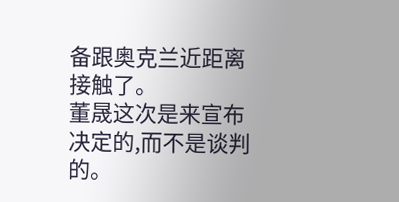备跟奥克兰近距离接触了。
董晟这次是来宣布决定的,而不是谈判的。